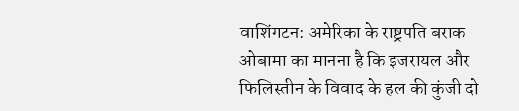वाशिंगटन: अमेरिका के राष्ट्रपति बराक ओबामा का मानना है कि इजरायल और फिलिस्तीन के विवाद के हल की कुंजी दो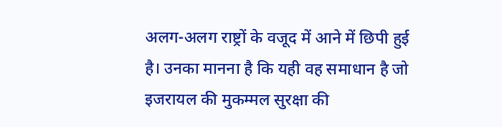अलग-अलग राष्ट्रों के वजूद में आने में छिपी हुई है। उनका मानना है कि यही वह समाधान है जो इजरायल की मुकम्मल सुरक्षा की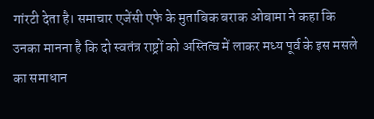गांरटी देता है। समाचार एजेंसी एफे के मुताबिक बराक ओबामा ने कहा कि उनका मानना है कि दो स्वतंत्र राष्ट्रों को अस्तित्व में लाकर मध्य पूर्व के इस मसले का समाधान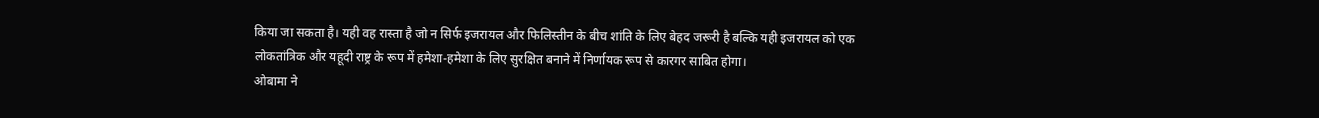किया जा सकता है। यही वह रास्ता है जो न सिर्फ इजरायल और फिलिस्तीन के बीच शांति के लिए बेहद जरूरी है बल्कि यही इजरायल को एक लोकतांत्रिक और यहूदी राष्ट्र के रूप में हमेशा-हमेशा के लिए सुरक्षित बनाने में निर्णायक रूप से कारगर साबित होगा।
ओबामा ने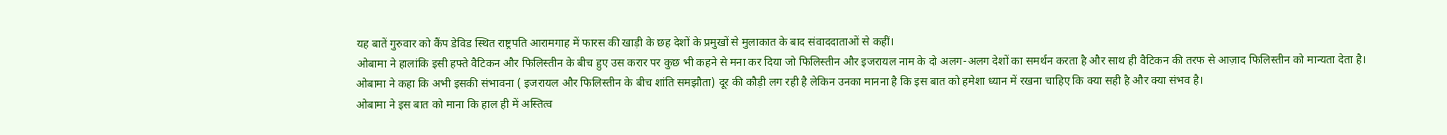यह बातें गुरुवार को कैंप डेविड स्थित राष्ट्रपति आरामगाह में फारस की खाड़ी के छह देशों के प्रमुखों से मुलाकात के बाद संवाददाताओं से कहीं।
ओबामा ने हालांकि इसी हफ्ते वैटिकन और फिलिस्तीन के बीच हुए उस करार पर कुछ भी कहने से मना कर दिया जो फिलिस्तीन और इजरायल नाम के दो अलग-अलग देशों का समर्थन करता है और साथ ही वैटिकन की तरफ से आज़ाद फिलिस्तीन को मान्यता देता है।
ओबामा ने कहा कि अभी इसकी संभावना ( इजरायल और फिलिस्तीन के बीच शांति समझौता) दूर की कौड़ी लग रही है लेकिन उनका मानना है कि इस बात को हमेशा ध्यान में रखना चाहिए कि क्या सही है और क्या संभव है।
ओबामा ने इस बात को माना कि हाल ही में अस्तित्व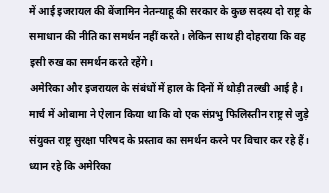में आई इजरायल की बेंजामिन नेतन्याहू की सरकार के कुछ सदस्य दो राष्ट्र के समाधान की नीति का समर्थन नहीं करते। लेकिन साथ ही दोहराया कि वह इसी रुख का समर्थन करते रहेंगे।
अमेरिका और इजरायल के संबंधों में हाल के दिनों में थोड़ी तल्खी आई है।
मार्च में ओबामा ने ऐलान किया था कि वो एक संप्रभु फिलिस्तीन राष्ट्र से जुड़े संयुक्त राष्ट्र सुरक्षा परिषद के प्रस्ताव का समर्थन करने पर विचार कर रहे हैं। ध्यान रहे कि अमेरिका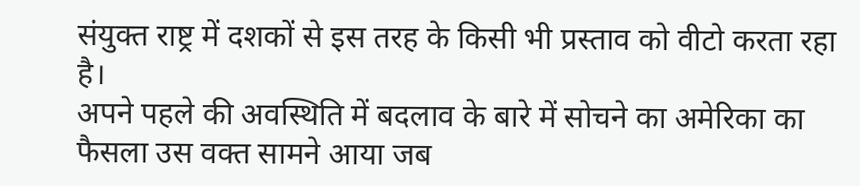संयुक्त राष्ट्र में दशकों से इस तरह के किसी भी प्रस्ताव को वीटो करता रहा है।
अपने पहले की अवस्थिति में बदलाव के बारे में सोचने का अमेरिका का फैसला उस वक्त सामने आया जब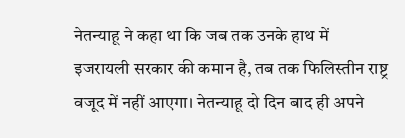नेतन्याहू ने कहा था कि जब तक उनके हाथ में इजरायली सरकार की कमान है, तब तक फिलिस्तीन राष्ट्र वजूद में नहीं आएगा। नेतन्याहू दो दिन बाद ही अपने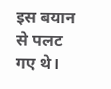इस बयान से पलट गए थे।